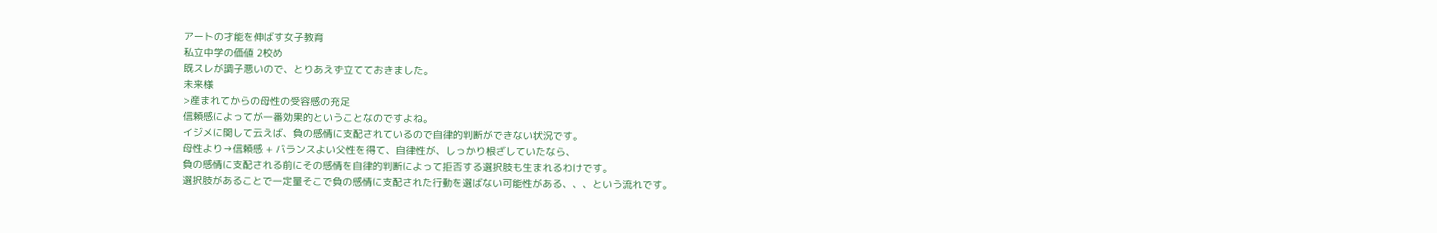アートの才能を伸ばす女子教育
私立中学の価値 2校め
既スレが調子悪いので、とりあえず立てておきました。
未来様
>産まれてからの母性の受容感の充足
信頼感によってが一番効果的ということなのですよね。
イジメに関して云えば、負の感情に支配されているので自律的判断ができない状況です。
母性より→信頼感 + バランスよい父性を得て、自律性が、しっかり根ざしていたなら、
負の感情に支配される前にその感情を自律的判断によって拒否する選択肢も生まれるわけです。
選択肢があることで一定量そこで負の感情に支配された行動を選ばない可能性がある、、、という流れです。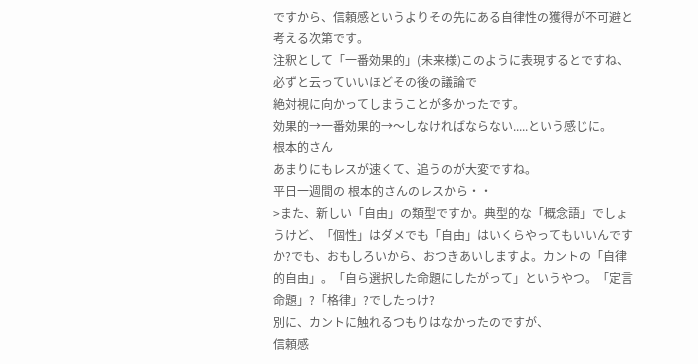ですから、信頼感というよりその先にある自律性の獲得が不可避と考える次第です。
注釈として「一番効果的」(未来様)このように表現するとですね、必ずと云っていいほどその後の議論で
絶対視に向かってしまうことが多かったです。
効果的→一番効果的→〜しなければならない.....という感じに。
根本的さん
あまりにもレスが速くて、追うのが大変ですね。
平日一週間の 根本的さんのレスから・・
>また、新しい「自由」の類型ですか。典型的な「概念語」でしょうけど、「個性」はダメでも「自由」はいくらやってもいいんですか?でも、おもしろいから、おつきあいしますよ。カントの「自律的自由」。「自ら選択した命題にしたがって」というやつ。「定言命題」?「格律」?でしたっけ?
別に、カントに触れるつもりはなかったのですが、
信頼感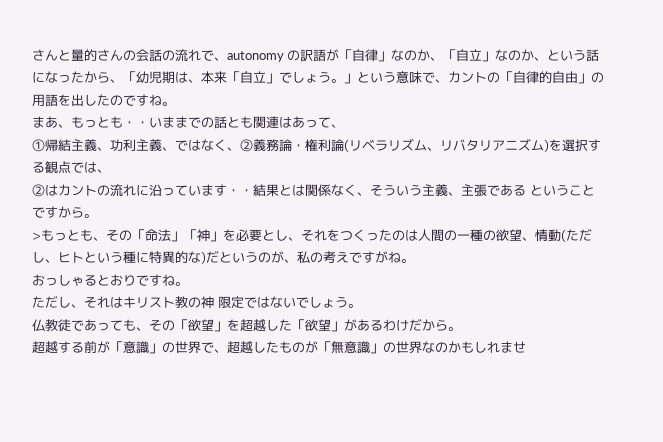さんと量的さんの会話の流れで、autonomy の訳語が「自律」なのか、「自立」なのか、という話になったから、「幼児期は、本来「自立」でしょう。」という意味で、カントの「自律的自由」の用語を出したのですね。
まあ、もっとも・・いままでの話とも関連はあって、
①帰結主義、功利主義、ではなく、②義務論・権利論(リベラリズム、リバタリアニズム)を選択する観点では、
②はカントの流れに沿っています・・結果とは関係なく、そういう主義、主張である ということですから。
>もっとも、その「命法」「神」を必要とし、それをつくったのは人間の一種の欲望、情動(ただし、ヒトという種に特異的な)だというのが、私の考えですがね。
おっしゃるとおりですね。
ただし、それはキリスト教の神 限定ではないでしょう。
仏教徒であっても、その「欲望」を超越した「欲望」があるわけだから。
超越する前が「意識」の世界で、超越したものが「無意識」の世界なのかもしれませ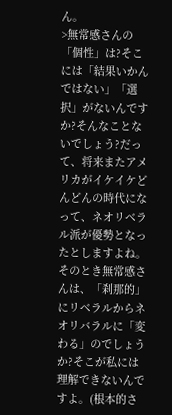ん。
>無常感さんの「個性」は?そこには「結果いかんではない」「選択」がないんですか?そんなことないでしょう?だって、将来またアメリカがイケイケどんどんの時代になって、ネオリベラル派が優勢となったとしますよね。そのとき無常感さんは、「刹那的」にリベラルからネオリバラルに「変わる」のでしょうか?そこが私には理解できないんですよ。(根本的さ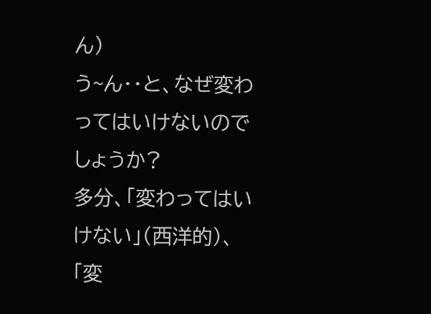ん)
う~ん・・と、なぜ変わってはいけないのでしょうか?
多分、「変わってはいけない」(西洋的)、「変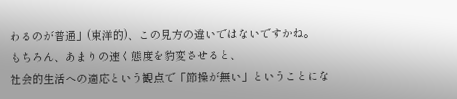わるのが普通」(東洋的)、この見方の違いではないですかね。
もちろん、あまりの速く態度を豹変させると、
社会的生活への適応という観点で「節操が無い」ということにな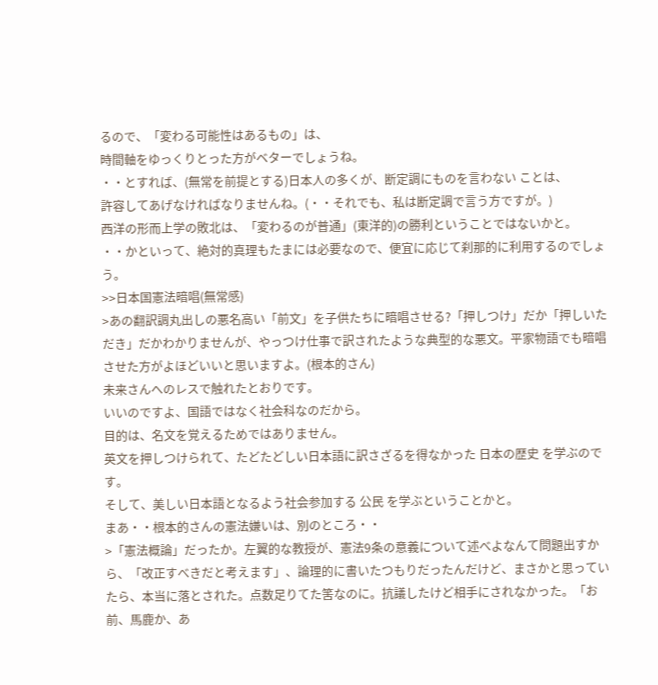るので、「変わる可能性はあるもの」は、
時間軸をゆっくりとった方がベターでしょうね。
・・とすれば、(無常を前提とする)日本人の多くが、断定調にものを言わない ことは、
許容してあげなければなりませんね。(・・それでも、私は断定調で言う方ですが。)
西洋の形而上学の敗北は、「変わるのが普通」(東洋的)の勝利ということではないかと。
・・かといって、絶対的真理もたまには必要なので、便宜に応じて刹那的に利用するのでしょう。
>>日本国憲法暗唱(無常感)
>あの翻訳調丸出しの悪名高い「前文」を子供たちに暗唱させる?「押しつけ」だか「押しいただき」だかわかりませんが、やっつけ仕事で訳されたような典型的な悪文。平家物語でも暗唱させた方がよほどいいと思いますよ。(根本的さん)
未来さんへのレスで触れたとおりです。
いいのですよ、国語ではなく社会科なのだから。
目的は、名文を覚えるためではありません。
英文を押しつけられて、たどたどしい日本語に訳さざるを得なかった 日本の歴史 を学ぶのです。
そして、美しい日本語となるよう社会参加する 公民 を学ぶということかと。
まあ・・根本的さんの憲法嫌いは、別のところ・・
>「憲法概論」だったか。左翼的な教授が、憲法9条の意義について述べよなんて問題出すから、「改正すべきだと考えます」、論理的に書いたつもりだったんだけど、まさかと思っていたら、本当に落とされた。点数足りてた筈なのに。抗議したけど相手にされなかった。「お前、馬鹿か、あ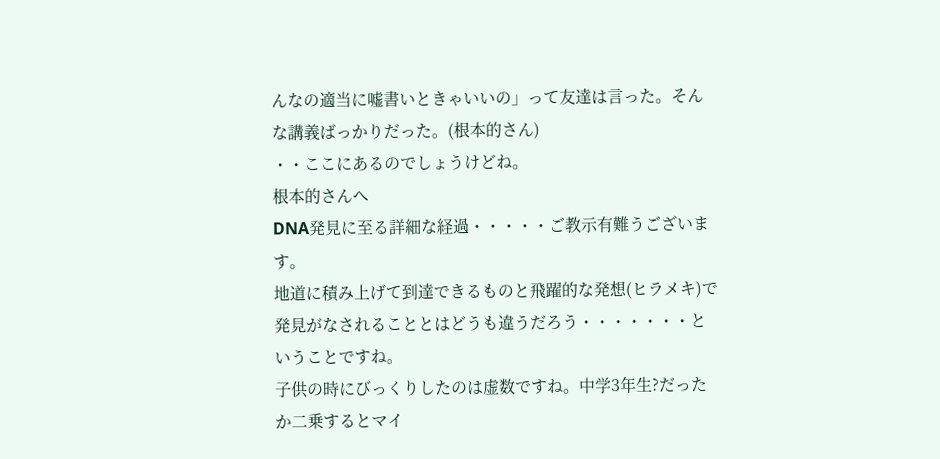んなの適当に嘘書いときゃいいの」って友達は言った。そんな講義ばっかりだった。(根本的さん)
・・ここにあるのでしょうけどね。
根本的さんへ
DNA発見に至る詳細な経過・・・・・ご教示有難うございます。
地道に積み上げて到達できるものと飛躍的な発想(ヒラメキ)で発見がなされることとはどうも違うだろう・・・・・・・ということですね。
子供の時にびっくりしたのは虚数ですね。中学3年生?だったか二乗するとマイ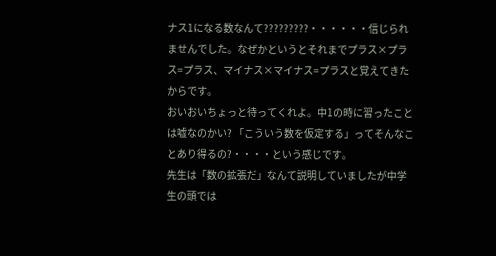ナス1になる数なんて?????????・・・・・・信じられませんでした。なぜかというとそれまでプラス×プラス=プラス、マイナス×マイナス=プラスと覚えてきたからです。
おいおいちょっと待ってくれよ。中1の時に習ったことは嘘なのかい? 「こういう数を仮定する」ってそんなことあり得るの?・・・・という感じです。
先生は「数の拡張だ」なんて説明していましたが中学生の頭では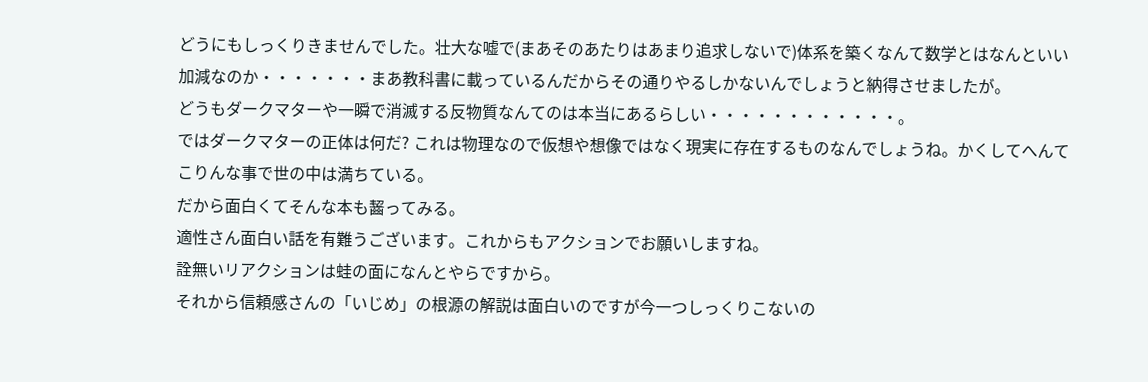どうにもしっくりきませんでした。壮大な嘘で(まあそのあたりはあまり追求しないで)体系を築くなんて数学とはなんといい加減なのか・・・・・・・まあ教科書に載っているんだからその通りやるしかないんでしょうと納得させましたが。
どうもダークマターや一瞬で消滅する反物質なんてのは本当にあるらしい・・・・・・・・・・・・。
ではダークマターの正体は何だ? これは物理なので仮想や想像ではなく現実に存在するものなんでしょうね。かくしてへんてこりんな事で世の中は満ちている。
だから面白くてそんな本も齧ってみる。
適性さん面白い話を有難うございます。これからもアクションでお願いしますね。
詮無いリアクションは蛙の面になんとやらですから。
それから信頼感さんの「いじめ」の根源の解説は面白いのですが今一つしっくりこないの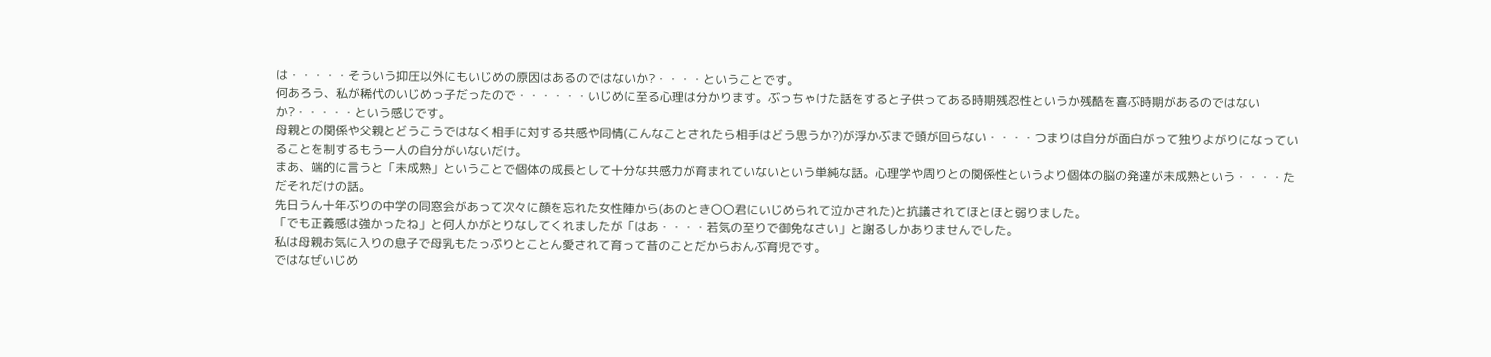は・・・・・そういう抑圧以外にもいじめの原因はあるのではないか?・・・・ということです。
何あろう、私が稀代のいじめっ子だったので・・・・・・いじめに至る心理は分かります。ぶっちゃけた話をすると子供ってある時期残忍性というか残酷を喜ぶ時期があるのではないか?・・・・・という感じです。
母親との関係や父親とどうこうではなく相手に対する共感や同情(こんなことされたら相手はどう思うか?)が浮かぶまで頭が回らない・・・・つまりは自分が面白がって独りよがりになっていることを制するもう一人の自分がいないだけ。
まあ、端的に言うと「未成熟」ということで個体の成長として十分な共感力が育まれていないという単純な話。心理学や周りとの関係性というより個体の脳の発達が未成熟という・・・・ただそれだけの話。
先日うん十年ぶりの中学の同窓会があって次々に顔を忘れた女性陣から(あのとき〇〇君にいじめられて泣かされた)と抗議されてほとほと弱りました。
「でも正義感は強かったね」と何人かがとりなしてくれましたが「はあ・・・・若気の至りで御免なさい」と謝るしかありませんでした。
私は母親お気に入りの息子で母乳もたっぷりとことん愛されて育って昔のことだからおんぶ育児です。
ではなぜいじめ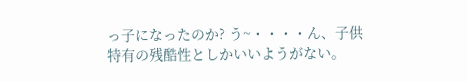っ子になったのか? う~・・・・ん、子供特有の残酷性としかいいようがない。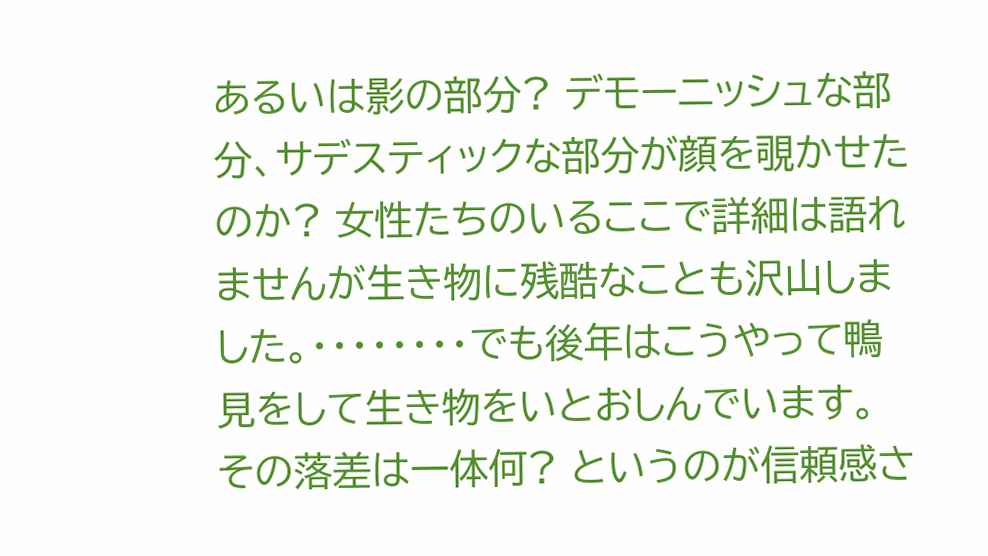あるいは影の部分? デモーニッシュな部分、サデスティックな部分が顔を覗かせたのか? 女性たちのいるここで詳細は語れませんが生き物に残酷なことも沢山しました。・・・・・・・・でも後年はこうやって鴨見をして生き物をいとおしんでいます。 その落差は一体何? というのが信頼感さ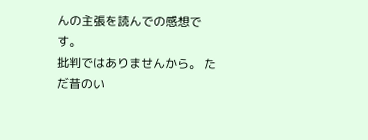んの主張を読んでの感想です。
批判ではありませんから。 ただ昔のい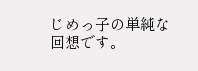じめっ子の単純な回想です。